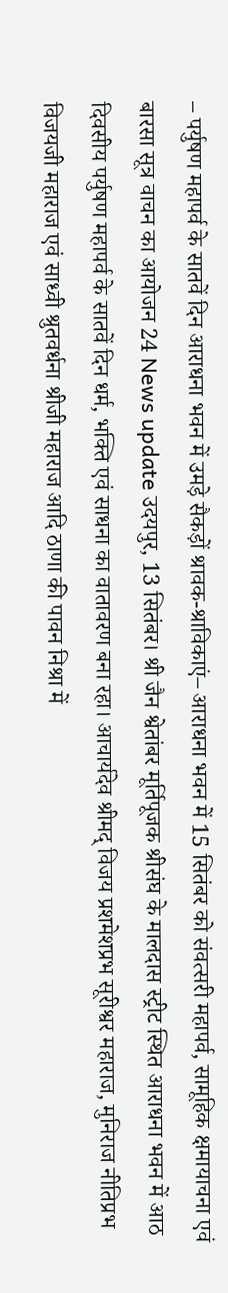– पर्युषण महापर्व के सातवें दिन आराधना भवन में उमड़े सैकड़ों श्रावक-श्राविकाएं– आराधना भवन में 15 सितंबर को संवत्सरी महापर्व, सामूहिक क्षमायाचना एवं बारसा सूत्र वाचन का आयोजन 24 News update उदयपुर, 13 सितंबर। श्री जैन श्वेतांबर मूर्तिपूजक श्रीसंघ के मालदास स्ट्रीट स्थित आराधना भवन में आठ दिवसीय पर्युषण महापर्व के सातवें दिन धर्म, भक्ति एवं साधना का वातावरण बना रहा। आचार्यदेव श्रीमद् विजय प्रशमेशप्रभ सूरीश्वर महाराज, मुनिराज नीतिप्रभ विजयजी महाराज एवं साध्वी श्रुतवर्धना श्रीजी महाराज आदि ठाणा की पावन निश्रा में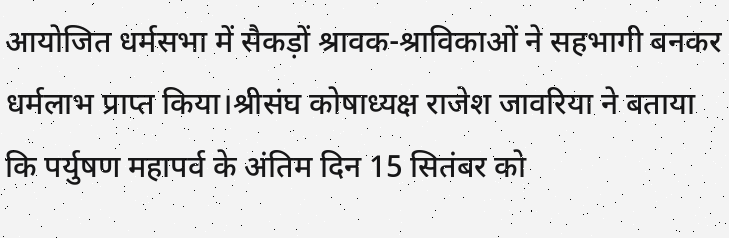आयोजित धर्मसभा में सैकड़ों श्रावक-श्राविकाओं ने सहभागी बनकर धर्मलाभ प्राप्त किया।श्रीसंघ कोषाध्यक्ष राजेश जावरिया ने बताया कि पर्युषण महापर्व के अंतिम दिन 15 सितंबर को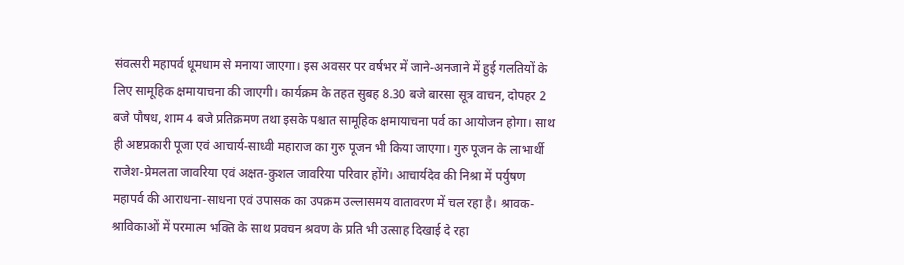संवत्सरी महापर्व धूमधाम से मनाया जाएगा। इस अवसर पर वर्षभर में जाने-अनजाने में हुई गलतियों के लिए सामूहिक क्षमायाचना की जाएगी। कार्यक्रम के तहत सुबह 8.30 बजे बारसा सूत्र वाचन, दोपहर 2 बजे पौषध, शाम 4 बजे प्रतिक्रमण तथा इसके पश्चात सामूहिक क्षमायाचना पर्व का आयोजन होगा। साथ ही अष्टप्रकारी पूजा एवं आचार्य-साध्वी महाराज का गुरु पूजन भी किया जाएगा। गुरु पूजन के लाभार्थी राजेश-प्रेमलता जावरिया एवं अक्षत-कुशल जावरिया परिवार होंगे। आचार्यदेव की निश्रा में पर्युषण महापर्व की आराधना-साधना एवं उपासक का उपक्रम उल्लासमय वातावरण में चल रहा है। श्रावक-श्राविकाओं में परमात्म भक्ति के साथ प्रवचन श्रवण के प्रति भी उत्साह दिखाई दे रहा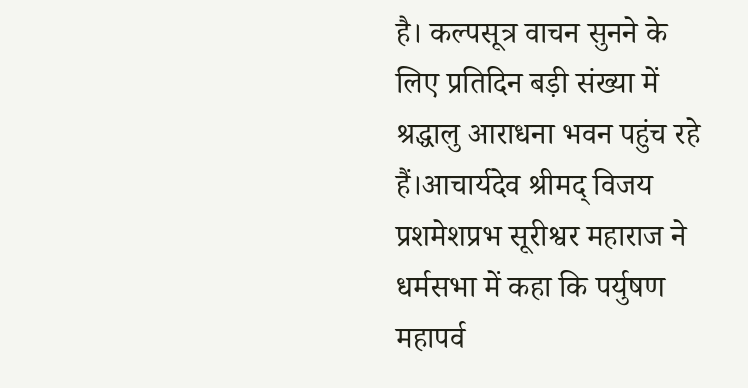है। कल्पसूत्र वाचन सुनने के लिए प्रतिदिन बड़ी संख्या में श्रद्धालु आराधना भवन पहुंच रहे हैं।आचार्यदेव श्रीमद् विजय प्रशमेशप्रभ सूरीश्वर महाराज ने धर्मसभा में कहा कि पर्युषण महापर्व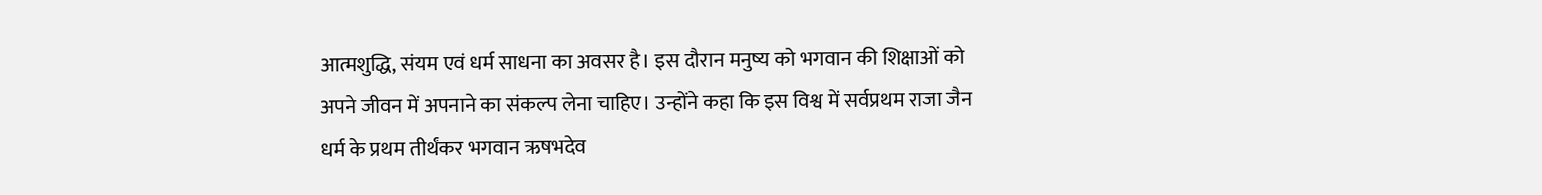आत्मशुद्धि, संयम एवं धर्म साधना का अवसर है। इस दौरान मनुष्य को भगवान की शिक्षाओं को अपने जीवन में अपनाने का संकल्प लेना चाहिए। उन्होंने कहा कि इस विश्व में सर्वप्रथम राजा जैन धर्म के प्रथम तीर्थंकर भगवान ऋषभदेव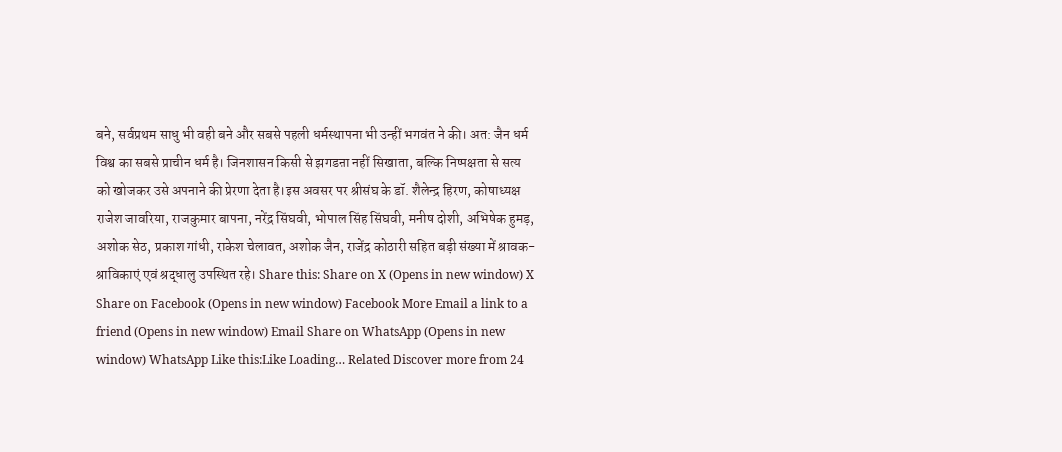बने, सर्वप्रथम साधु भी वही बने और सबसे पहली धर्मस्थापना भी उन्हीं भगवंत ने की। अत: जैन धर्म विश्व का सबसे प्राचीन धर्म है। जिनशासन किसी से झगडऩा नहीं सिखाता, बल्कि निष्पक्षता से सत्य को खोजकर उसे अपनाने की प्रेरणा देता है।इस अवसर पर श्रीसंघ के डॉ. शैलेन्द्र हिरण, कोषाध्यक्ष राजेश जावरिया, राजकुमार बापना, नरेंद्र सिंघवी, भोपाल सिंह सिंघवी, मनीष दोशी, अभिषेक हुमड़, अशोक सेठ, प्रकाश गांधी, राकेश चेलावत, अशोक जैन, राजेंद्र कोठारी सहित बड़ी संख्या में श्रावक-श्राविकाएं एवं श्रद्धालु उपस्थित रहे। Share this: Share on X (Opens in new window) X Share on Facebook (Opens in new window) Facebook More Email a link to a friend (Opens in new window) Email Share on WhatsApp (Opens in new window) WhatsApp Like this:Like Loading… Related Discover more from 24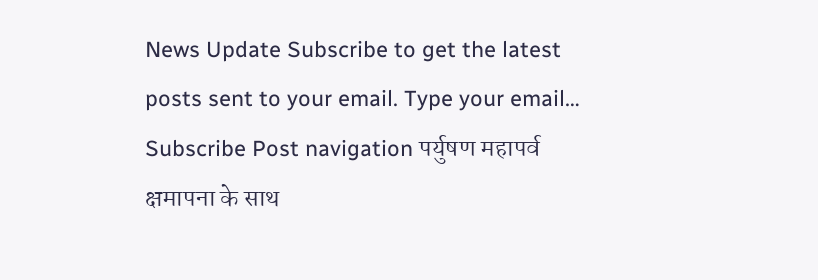News Update Subscribe to get the latest posts sent to your email. Type your email… Subscribe Post navigation पर्युषण महापर्व क्षमापना के साथ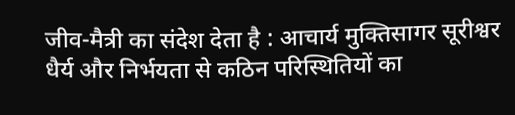जीव-मैत्री का संदेश देता है : आचार्य मुक्तिसागर सूरीश्वर धैर्य और निर्भयता से कठिन परिस्थितियों का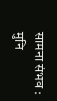सामना संभव : मुनि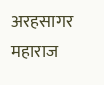अरहसागर महाराज